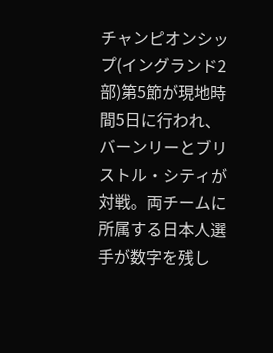チャンピオンシップ(イングランド2部)第5節が現地時間5日に行われ、バーンリーとブリストル・シティが対戦。両チームに所属する日本人選手が数字を残し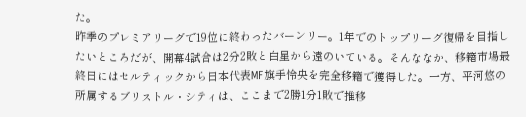た。
昨季のプレミアリーグで19位に終わったバーンリー。1年でのトップリーグ復帰を目指したいところだが、開幕4試合は2分2敗と白星から遠のいている。そんななか、移籍市場最終日にはセルティックから日本代表MF旗手怜央を完全移籍で獲得した。一方、平河悠の所属するブリストル・シティは、ここまで2勝1分1敗で推移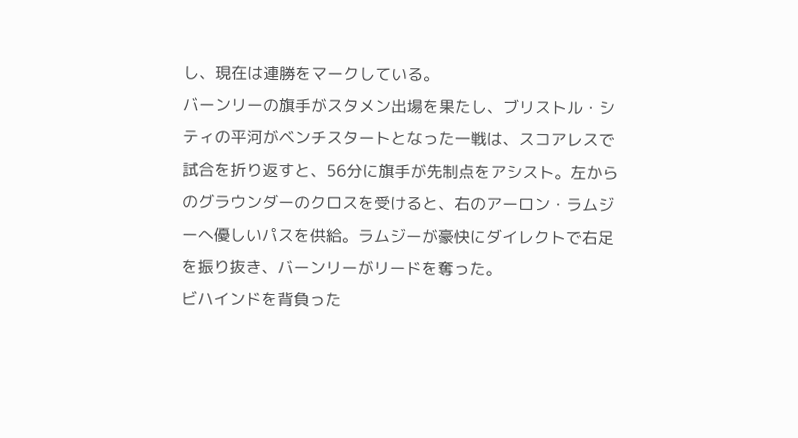し、現在は連勝をマークしている。
バーンリーの旗手がスタメン出場を果たし、ブリストル・シティの平河がベンチスタートとなった一戦は、スコアレスで試合を折り返すと、56分に旗手が先制点をアシスト。左からのグラウンダーのクロスを受けると、右のアーロン・ラムジーへ優しいパスを供給。ラムジーが豪快にダイレクトで右足を振り抜き、バーンリーがリードを奪った。
ビハインドを背負った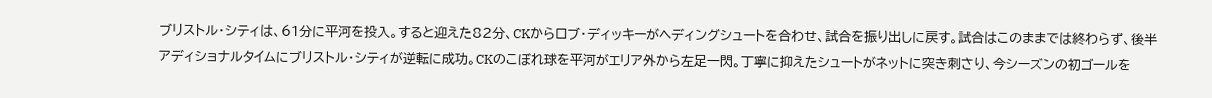ブリストル・シティは、61分に平河を投入。すると迎えた82分、CKからロブ・ディッキーがヘディングシュートを合わせ、試合を振り出しに戻す。試合はこのままでは終わらず、後半アディショナルタイムにブリストル・シティが逆転に成功。CKのこぼれ球を平河がエリア外から左足一閃。丁寧に抑えたシュートがネットに突き刺さり、今シーズンの初ゴールを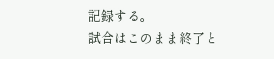記録する。
試合はこのまま終了と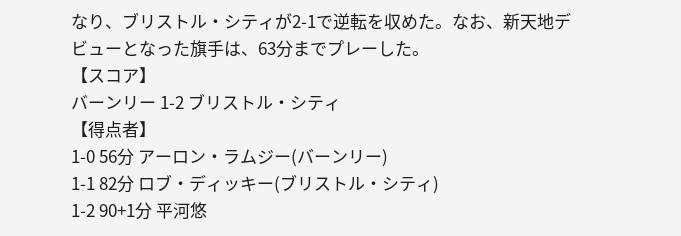なり、ブリストル・シティが2-1で逆転を収めた。なお、新天地デビューとなった旗手は、63分までプレーした。
【スコア】
バーンリー 1-2 ブリストル・シティ
【得点者】
1-0 56分 アーロン・ラムジー(バーンリー)
1-1 82分 ロブ・ディッキー(ブリストル・シティ)
1-2 90+1分 平河悠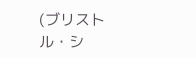(ブリストル・シ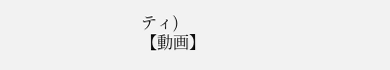ティ)
【動画】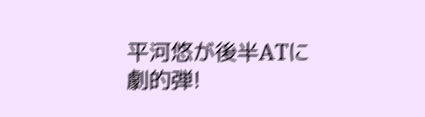平河悠が後半ATに劇的弾!